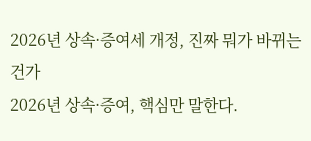2026년 상속·증여세 개정, 진짜 뭐가 바뀌는 건가
2026년 상속·증여, 핵심만 말한다.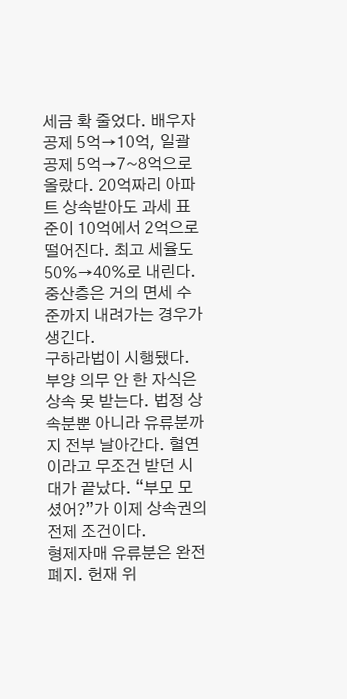세금 확 줄었다. 배우자 공제 5억→10억, 일괄 공제 5억→7~8억으로 올랐다. 20억짜리 아파트 상속받아도 과세 표준이 10억에서 2억으로 떨어진다. 최고 세율도 50%→40%로 내린다. 중산층은 거의 면세 수준까지 내려가는 경우가 생긴다.
구하라법이 시행됐다. 부양 의무 안 한 자식은 상속 못 받는다. 법정 상속분뿐 아니라 유류분까지 전부 날아간다. 혈연이라고 무조건 받던 시대가 끝났다. “부모 모셨어?”가 이제 상속권의 전제 조건이다.
형제자매 유류분은 완전 폐지. 헌재 위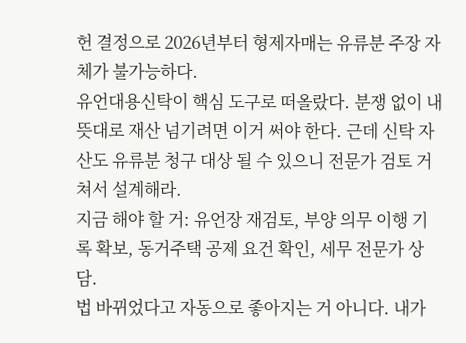헌 결정으로 2026년부터 형제자매는 유류분 주장 자체가 불가능하다.
유언대용신탁이 핵심 도구로 떠올랐다. 분쟁 없이 내 뜻대로 재산 넘기려면 이거 써야 한다. 근데 신탁 자산도 유류분 청구 대상 될 수 있으니 전문가 검토 거쳐서 설계해라.
지금 해야 할 거: 유언장 재검토, 부양 의무 이행 기록 확보, 동거주택 공제 요건 확인, 세무 전문가 상담.
법 바뀌었다고 자동으로 좋아지는 거 아니다. 내가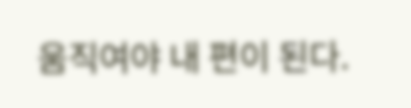움직여야 내 편이 된다.